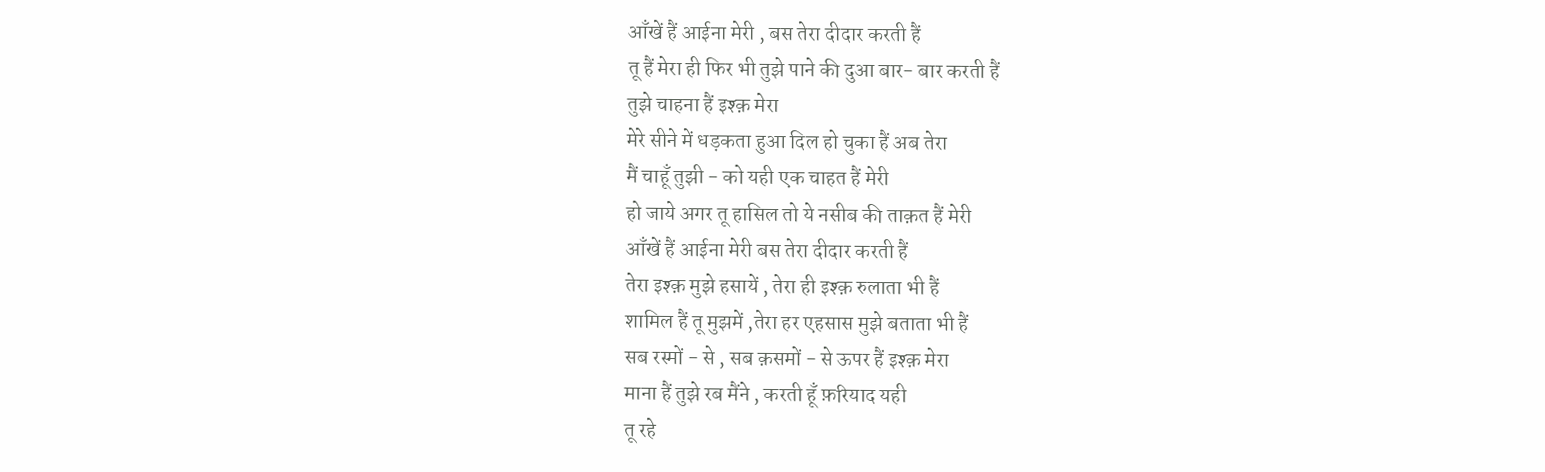आँखें हैं आईना मेरी , बस तेरा दीदार करती हैं
तू हैं मेरा ही फिर भी तुझे पाने की दुआ बार- बार करती हैं
तुझे चाहना हैं इश्क़ मेरा
मेरे सीने में धड़कता हुआ दिल हो चुका हैं अब तेरा
मैं चाहूँ तुझी - को यही एक चाहत हैं मेरी
हो जाये अगर तू हासिल तो ये नसीब की ताक़त हैं मेरी
आँखें हैं आईना मेरी बस तेरा दीदार करती हैं
तेरा इश्क़ मुझे हसायें , तेरा ही इश्क़ रुलाता भी हैं
शामिल हैं तू मुझमें ,तेरा हर एहसास मुझे बताता भी हैं
सब रस्मों - से , सब क़समों - से ऊपर हैं इश्क़ मेरा
माना हैं तुझे रब मैंने , करती हूँ फ़रियाद यही
तू रहे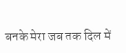बनके मेरा जब तक दिल में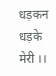धड़कन धड़के मेरी ।।